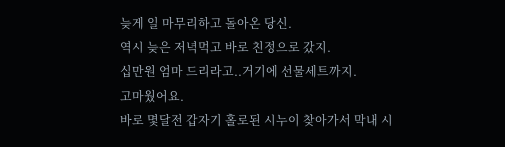늦게 일 마무리하고 돌아온 당신.
역시 늦은 저녁먹고 바로 친정으로 갔지.
십만원 엄마 드리라고..거기에 선물세트까지.
고마웠어요.
바로 몇달전 갑자기 홀로된 시누이 찾아가서 막내 시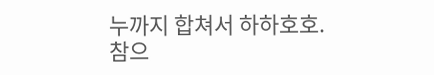누까지 합쳐서 하하호호.
참으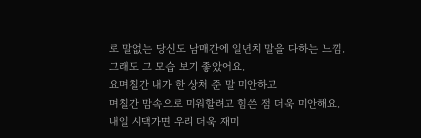로 말없는 당신도 남매간에 일년치 말을 다하는 느낌.
그래도 그 모습 보기 좋았어요.
요며칠간 내가 한 상처 준 말 미안하고
며칠간 맘속으로 미워할려고 힘쓴 점 더욱 미안해요.
내일 시댁가면 우리 더욱 재미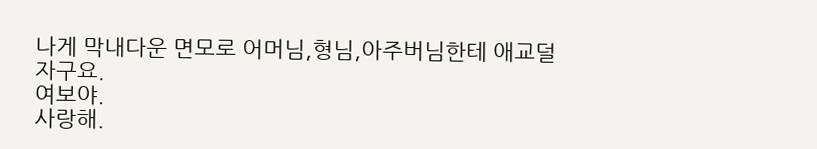나게 막내다운 면모로 어머님,형님,아주버님한테 애교덜자구요.
여보야.
사랑해.